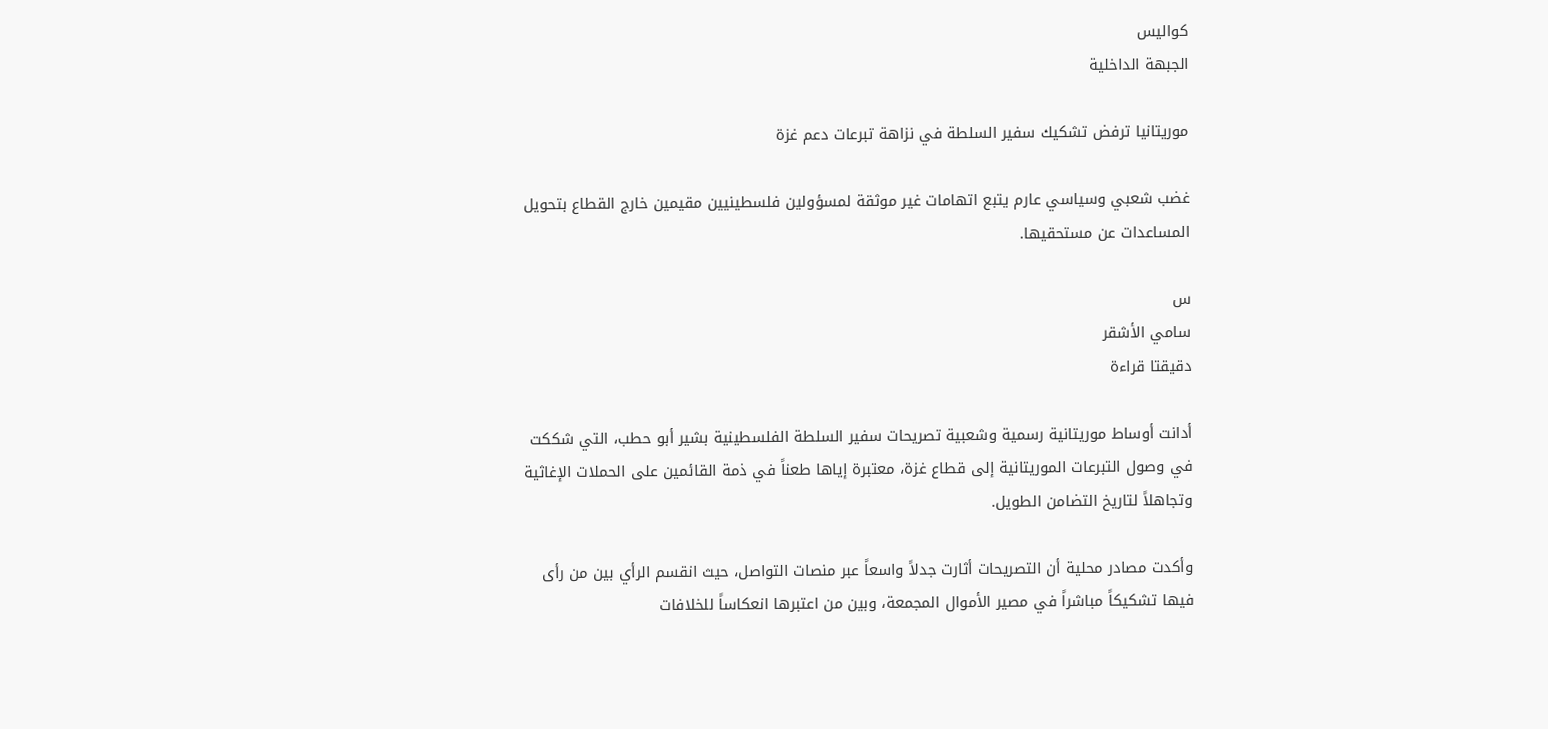كواليس
الجبهة الداخلية

موريتانيا ترفض تشكيك سفير السلطة في نزاهة تبرعات دعم غزة

غضب شعبي وسياسي عارم يتبع اتهامات غير موثقة لمسؤولين فلسطينيين مقيمين خارج القطاع بتحويل المساعدات عن مستحقيها.

س
سامي الأشقر
دقيقتا قراءة

أدانت أوساط موريتانية رسمية وشعبية تصريحات سفير السلطة الفلسطينية بشير أبو حطب، التي شككت في وصول التبرعات الموريتانية إلى قطاع غزة، معتبرة إياها طعناً في ذمة القائمين على الحملات الإغاثية وتجاهلاً لتاريخ التضامن الطويل.

وأكدت مصادر محلية أن التصريحات أثارت جدلاً واسعاً عبر منصات التواصل، حيث انقسم الرأي بين من رأى فيها تشكيكاً مباشراً في مصير الأموال المجمعة، وبين من اعتبرها انعكاساً للخلافات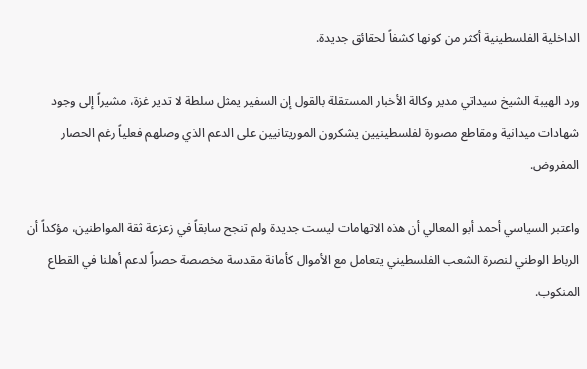الداخلية الفلسطينية أكثر من كونها كشفاً لحقائق جديدة.

ورد الهيبة الشيخ سيداتي مدير وكالة الأخبار المستقلة بالقول إن السفير يمثل سلطة لا تدير غزة، مشيراً إلى وجود شهادات ميدانية ومقاطع مصورة لفلسطينيين يشكرون الموريتانيين على الدعم الذي وصلهم فعلياً رغم الحصار المفروض.

واعتبر السياسي أحمد أبو المعالي أن هذه الاتهامات ليست جديدة ولم تنجح سابقاً في زعزعة ثقة المواطنين، مؤكداً أن الرباط الوطني لنصرة الشعب الفلسطيني يتعامل مع الأموال كأمانة مقدسة مخصصة حصراً لدعم أهلنا في القطاع المنكوب.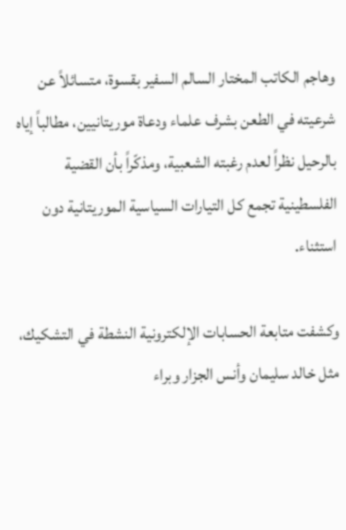وهاجم الكاتب المختار السالم السفير بقسوة، متسائلاً عن شرعيته في الطعن بشرف علماء ودعاة موريتانيين، مطالباً إياه بالرحيل نظراً لعدم رغبته الشعبية، ومذكّراً بأن القضية الفلسطينية تجمع كل التيارات السياسية الموريتانية دون استثناء.

وكشفت متابعة الحسابات الإلكترونية النشطة في التشكيك، مثل خالد سليمان وأنس الجزار وبراء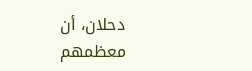دحلان، أن معظمهم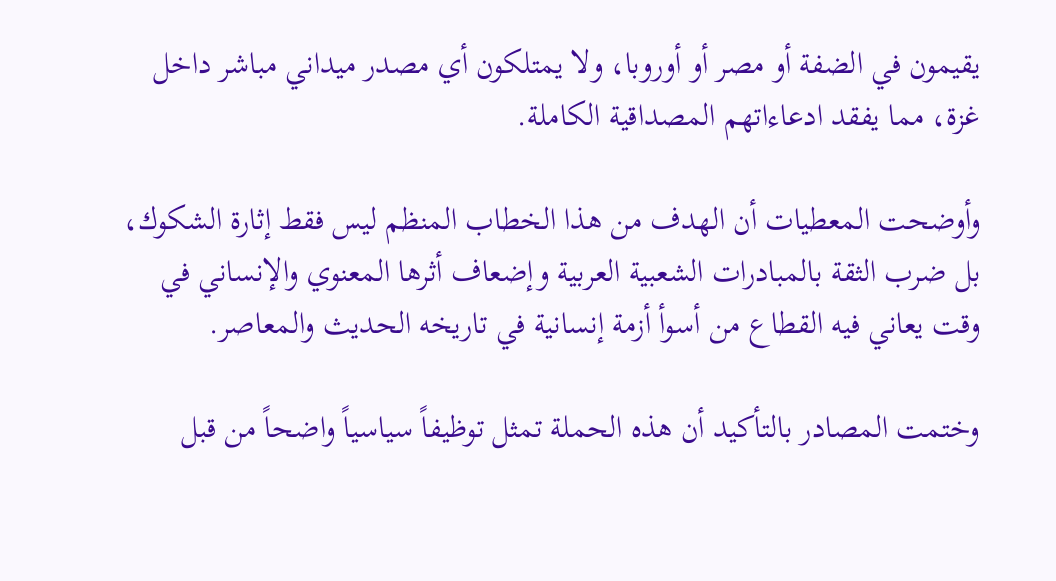يقيمون في الضفة أو مصر أو أوروبا، ولا يمتلكون أي مصدر ميداني مباشر داخل غزة، مما يفقد ادعاءاتهم المصداقية الكاملة.

وأوضحت المعطيات أن الهدف من هذا الخطاب المنظم ليس فقط إثارة الشكوك، بل ضرب الثقة بالمبادرات الشعبية العربية وإضعاف أثرها المعنوي والإنساني في وقت يعاني فيه القطاع من أسوأ أزمة إنسانية في تاريخه الحديث والمعاصر.

وختمت المصادر بالتأكيد أن هذه الحملة تمثل توظيفاً سياسياً واضحاً من قبل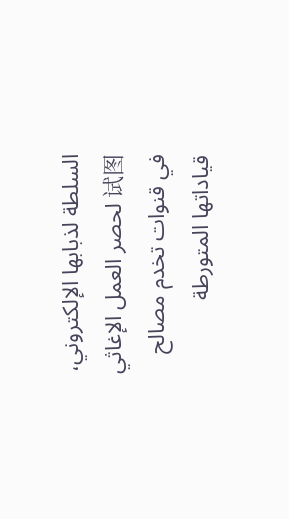السلطة لذبابها الإلكتروني،试图 لحصر العمل الإغاثي في قنوات تخدم مصالح قياداتها المتورطة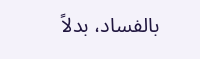بالفساد، بدلاً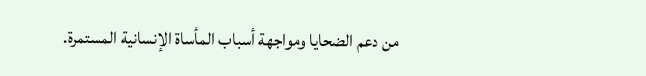من دعم الضحايا ومواجهة أسباب المأساة الإنسانية المستمرة.